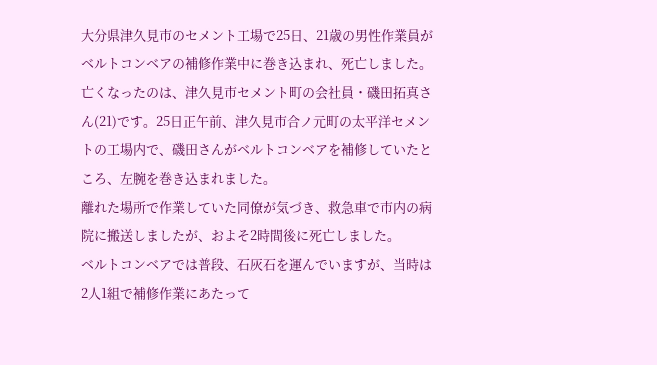大分県津久見市のセメント工場で25日、21歳の男性作業員がベルトコンベアの補修作業中に巻き込まれ、死亡しました。
亡くなったのは、津久見市セメント町の会社員・磯田拓真さん(21)です。25日正午前、津久見市合ノ元町の太平洋セメントの工場内で、磯田さんがベルトコンベアを補修していたところ、左腕を巻き込まれました。
離れた場所で作業していた同僚が気づき、救急車で市内の病院に搬送しましたが、およそ2時間後に死亡しました。
ベルトコンベアでは普段、石灰石を運んでいますが、当時は2人1組で補修作業にあたって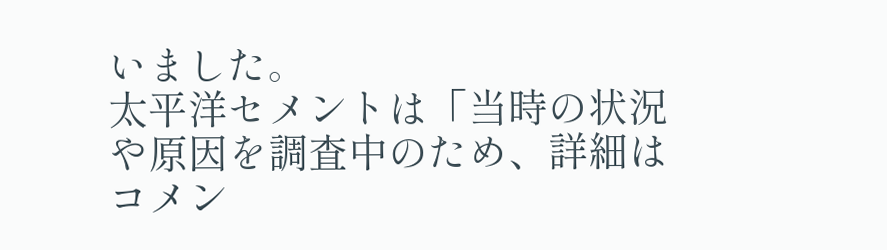いました。
太平洋セメントは「当時の状況や原因を調査中のため、詳細はコメン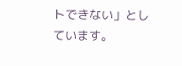トできない」としています。